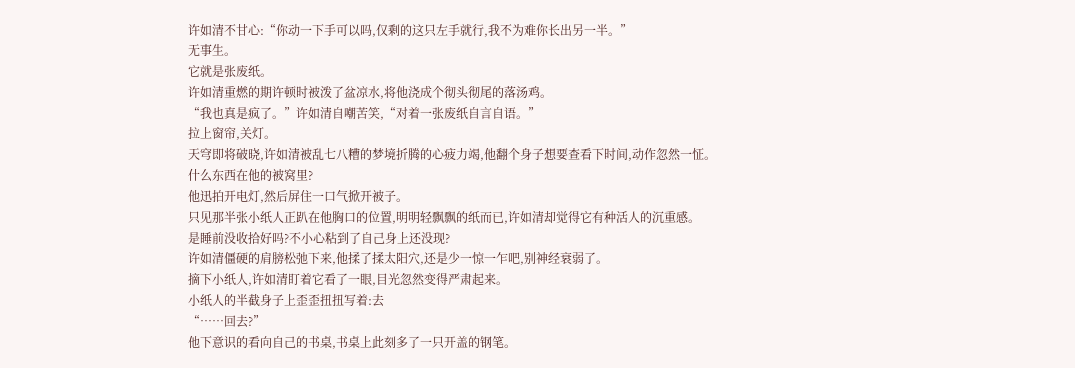许如清不甘心:“你动一下手可以吗,仅剩的这只左手就行,我不为难你长出另一半。”
无事生。
它就是张废纸。
许如清重燃的期许顿时被泼了盆凉水,将他浇成个彻头彻尾的落汤鸡。
“我也真是疯了。”许如清自嘲苦笑,“对着一张废纸自言自语。”
拉上窗帘,关灯。
天穹即将破晓,许如清被乱七八糟的梦境折腾的心疲力竭,他翻个身子想要查看下时间,动作忽然一怔。
什么东西在他的被窝里?
他迅拍开电灯,然后屏住一口气掀开被子。
只见那半张小纸人正趴在他胸口的位置,明明轻飘飘的纸而已,许如清却觉得它有种活人的沉重感。
是睡前没收拾好吗?不小心粘到了自己身上还没现?
许如清僵硬的肩膀松弛下来,他揉了揉太阳穴,还是少一惊一乍吧,别神经衰弱了。
摘下小纸人,许如清盯着它看了一眼,目光忽然变得严肃起来。
小纸人的半截身子上歪歪扭扭写着:去
“……回去?”
他下意识的看向自己的书桌,书桌上此刻多了一只开盖的钢笔。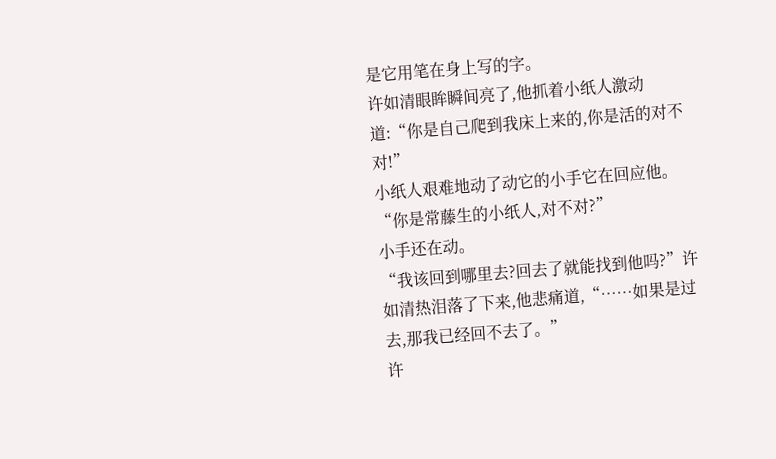是它用笔在身上写的字。
许如清眼眸瞬间亮了,他抓着小纸人激动道:“你是自己爬到我床上来的,你是活的对不对!”
小纸人艰难地动了动它的小手它在回应他。
“你是常藤生的小纸人,对不对?”
小手还在动。
“我该回到哪里去?回去了就能找到他吗?”许如清热泪落了下来,他悲痛道,“……如果是过去,那我已经回不去了。”
许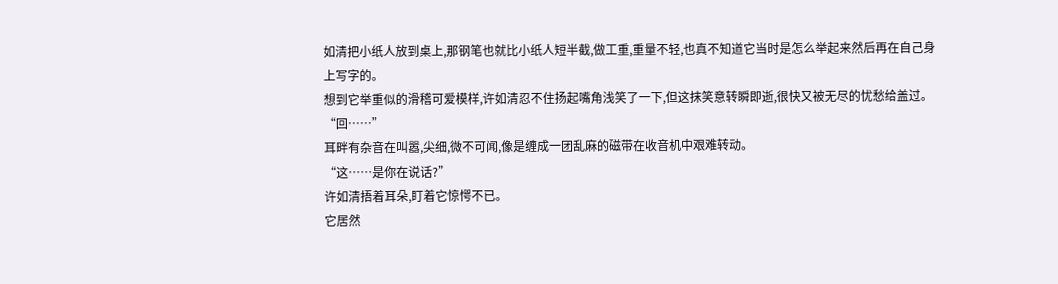如清把小纸人放到桌上,那钢笔也就比小纸人短半截,做工重,重量不轻,也真不知道它当时是怎么举起来然后再在自己身上写字的。
想到它举重似的滑稽可爱模样,许如清忍不住扬起嘴角浅笑了一下,但这抹笑意转瞬即逝,很快又被无尽的忧愁给盖过。
“回……”
耳畔有杂音在叫嚣,尖细,微不可闻,像是缠成一团乱麻的磁带在收音机中艰难转动。
“这……是你在说话?”
许如清捂着耳朵,盯着它惊愕不已。
它居然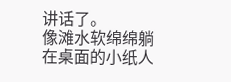讲话了。
像滩水软绵绵躺在桌面的小纸人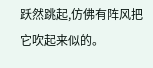跃然跳起,仿佛有阵风把它吹起来似的。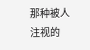那种被人注视的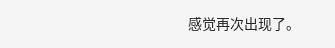感觉再次出现了。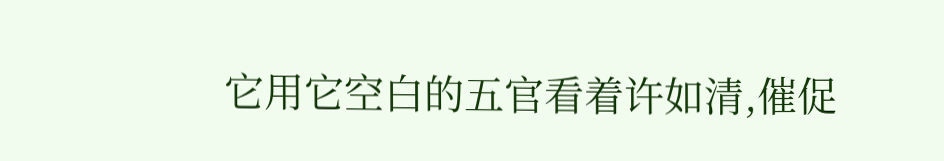它用它空白的五官看着许如清,催促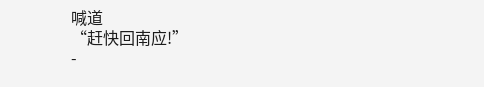喊道
“赶快回南应!”
-